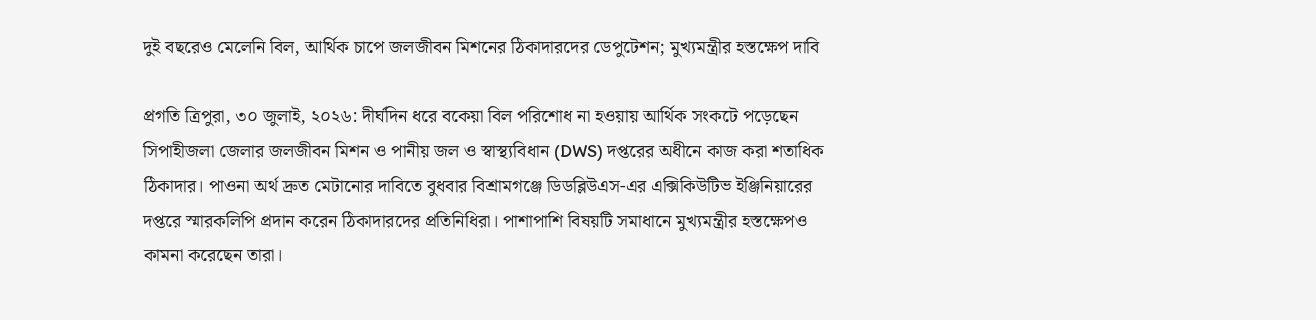দুই বছরেও মেলেনি বিল, আর্থিক চাপে জলজীবন মিশনের ঠিকাদারদের ডেপুটেশন; মুখ্যমন্ত্রীর হস্তক্ষেপ দাবি

প্রগতি ত্রিপুরা, ৩০ জুলাই, ২০২৬: দীর্ঘদিন ধরে বকেয়া বিল পরিশোধ না হওয়ায় আর্থিক সংকটে পড়েছেন সিপাহীজলা জেলার জলজীবন মিশন ও পানীয় জল ও স্বাস্থ্যবিধান (DWS) দপ্তরের অধীনে কাজ করা শতাধিক ঠিকাদার। পাওনা অর্থ দ্রুত মেটানোর দাবিতে বুধবার বিশ্রামগঞ্জে ডিডব্লিউএস-এর এক্সিকিউটিভ ইঞ্জিনিয়ারের দপ্তরে স্মারকলিপি প্রদান করেন ঠিকাদারদের প্রতিনিধিরা। পাশাপাশি বিষয়টি সমাধানে মুখ্যমন্ত্রীর হস্তক্ষেপও কামনা করেছেন তারা।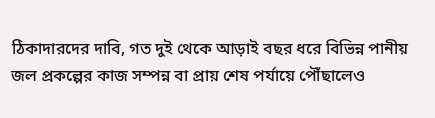ঠিকাদারদের দাবি, গত দুই থেকে আড়াই বছর ধরে বিভিন্ন পানীয় জল প্রকল্পের কাজ সম্পন্ন বা প্রায় শেষ পর্যায়ে পৌঁছালেও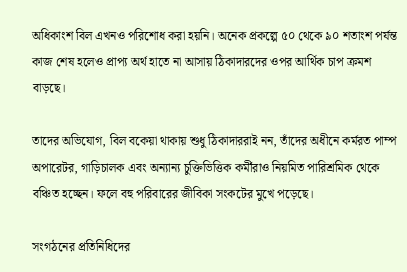অধিকাংশ বিল এখনও পরিশোধ করা হয়নি। অনেক প্রকল্পে ৫০ থেকে ৯০ শতাংশ পর্যন্ত কাজ শেষ হলেও প্রাপ্য অর্থ হাতে না আসায় ঠিকাদারদের ওপর আর্থিক চাপ ক্রমশ বাড়ছে।

তাদের অভিযোগ, বিল বকেয়া থাকায় শুধু ঠিকাদাররাই নন, তাঁদের অধীনে কর্মরত পাম্প অপারেটর, গাড়িচালক এবং অন্যান্য চুক্তিভিত্তিক কর্মীরাও নিয়মিত পারিশ্রমিক থেকে বঞ্চিত হচ্ছেন। ফলে বহু পরিবারের জীবিকা সংকটের মুখে পড়েছে।

সংগঠনের প্রতিনিধিদের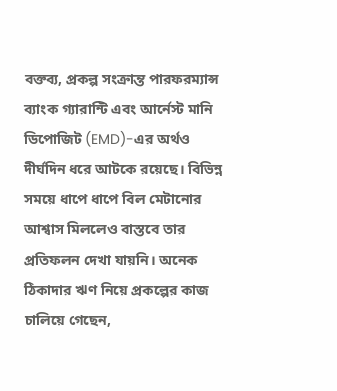বক্তব্য, প্রকল্প সংক্রান্ত পারফরম্যান্স ব্যাংক গ্যারান্টি এবং আর্নেস্ট মানি ডিপোজিট (EMD)-এর অর্থও দীর্ঘদিন ধরে আটকে রয়েছে। বিভিন্ন সময়ে ধাপে ধাপে বিল মেটানোর আশ্বাস মিললেও বাস্তবে তার প্রতিফলন দেখা যায়নি। অনেক ঠিকাদার ঋণ নিয়ে প্রকল্পের কাজ চালিয়ে গেছেন,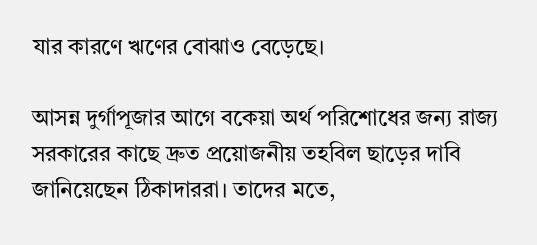যার কারণে ঋণের বোঝাও বেড়েছে।

আসন্ন দুর্গাপূজার আগে বকেয়া অর্থ পরিশোধের জন্য রাজ্য সরকারের কাছে দ্রুত প্রয়োজনীয় তহবিল ছাড়ের দাবি জানিয়েছেন ঠিকাদাররা। তাদের মতে,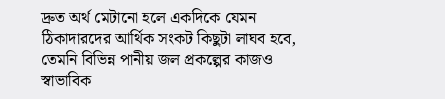দ্রুত অর্থ মেটানো হলে একদিকে যেমন ঠিকাদারদের আর্থিক সংকট কিছুটা লাঘব হবে, তেমনি বিভিন্ন পানীয় জল প্রকল্পের কাজও স্বাভাবিক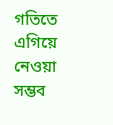গতিতে এগিয়ে নেওয়া সম্ভব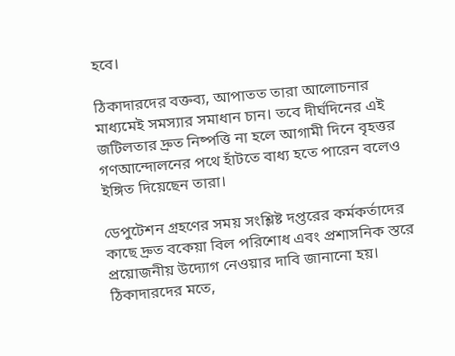হবে।

ঠিকাদারদের বক্তব্য, আপাতত তারা আলোচনার মাধ্যমেই সমস্যার সমাধান চান। তবে দীর্ঘদিনের এই জটিলতার দ্রুত নিষ্পত্তি না হলে আগামী দিনে বৃহত্তর গণআন্দোলনের পথে হাঁটতে বাধ্য হতে পারেন বলেও ইঙ্গিত দিয়েছেন তারা।

ডেপুটেশন গ্রহণের সময় সংশ্লিষ্ট দপ্তরের কর্মকর্তাদের কাছে দ্রুত বকেয়া বিল পরিশোধ এবং প্রশাসনিক স্তরে প্রয়োজনীয় উদ্যোগ নেওয়ার দাবি জানানো হয়। ঠিকাদারদের মতে,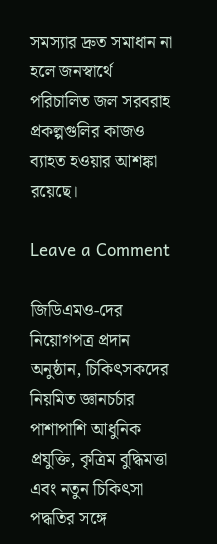সমস্যার দ্রুত সমাধান না হলে জনস্বার্থে পরিচালিত জল সরবরাহ প্রকল্পগুলির কাজও ব্যাহত হওয়ার আশঙ্কা রয়েছে।

Leave a Comment

জিডিএমও-দের নিয়োগপত্র প্রদান অনুষ্ঠান, চিকিৎসকদের নিয়মিত জ্ঞানচর্চার পাশাপাশি আধুনিক প্রযুক্তি, কৃত্রিম বুদ্ধিমত্তা এবং নতুন চিকিৎসা পদ্ধতির সঙ্গে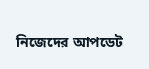নিজেদের আপডেট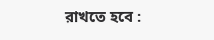রাখতে হবে :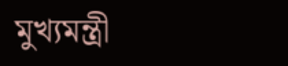মুখ্যমন্ত্রী